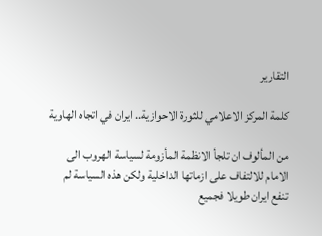التقارير

كلمة المركز الاعلامي للثورة الاحوازية.. ايران في اتجاه الهاوية

من المألوف ان تلجأ الانظمة المأزومة لسياسة الهروب الى الامام للالتفاف على ازماتها الداخلية ولكن هذه السياسة لم تنفع ايران طويلا فجميع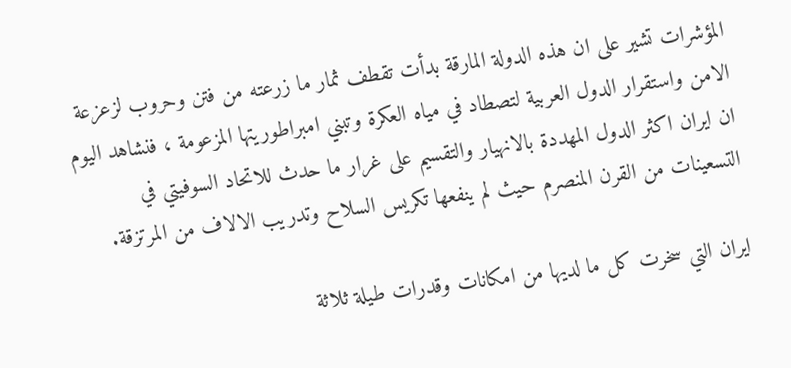المؤشرات تشير على ان هذه الدولة المارقة بدأت تقطف ثمار ما زرعته من فتن وحروب لزعزعة الامن واستقرار الدول العربية لتصطاد في مياه العكرة وتبني امبراطوريتها المزعومة ، فنشاهد اليوم ان ايران اكثر الدول المهددة بالانهيار والتقسيم على غرار ما حدث للاتحاد السوفيتي في التسعينات من القرن المنصرم حيث لم ينفعها تكريس السلاح وتدريب الالاف من المرتزقة.

ايران التي سخرت كل ما لديها من امكانات وقدرات طيلة ثلاثة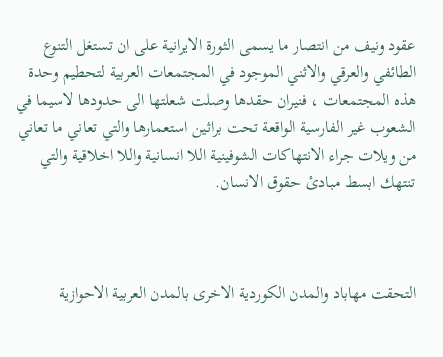عقود ونيف من انتصار ما يسمى الثورة الايرانية على ان تستغل التنوع الطائفي والعرقي والاثني الموجود في المجتمعات العربية لتحطيم وحدة هذه المجتمعات ، فنيران حقدها وصلت شعلتها الى حدودها لاسيما في الشعوب غير الفارسية الواقعة تحت براثين استعمارها والتي تعاني ما تعاني من ويلات جراء الانتهاكات الشوفينية اللا انسانية واللا اخلاقية والتي تنتهك ابسط مبادئ حقوق الانسان.



التحقت مهاباد والمدن الكوردية الاخرى بالمدن العربية الاحوازية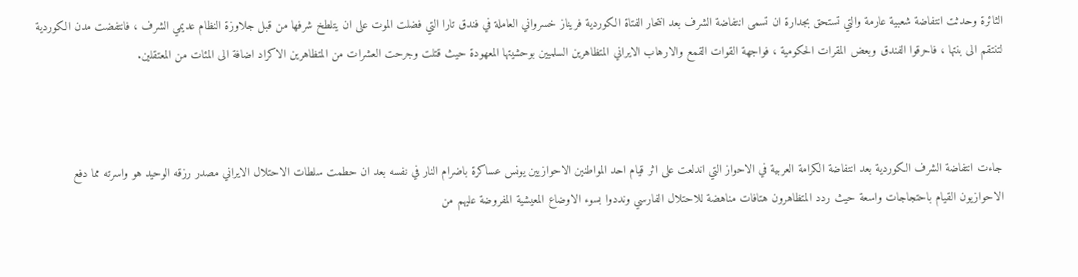الثائرة وحدثت انتفاضة شعبية عارمة والتي تستحق بجدارة ان تسمى انتفاضة الشرف بعد انتحار الفتاة الكوردية فريناز خسرواني العاملة في فندق تارا التي فضلت الموت على ان يتلطخ شرفها من قبل جلاوزة النظام عديمي الشرف ، فانتفضت مدن الكوردية لتنتقم الى بنتها ، فاحرقوا الفندق وبعض المقرات الحكومية ، فواجهة القوات القمع والارهاب الايراني المتظاهرين السلميين بوحشيتها المعهودة حيث قتلت وجرحت العشرات من المتظاهرين الاكراد اضافة الى المئات من المعتقلين.



جاءت انتفاضة الشرف الكوردية بعد انتفاضة الكرامة العربية في الاحواز التي اندلعت على اثر قيام احد المواطنين الاحوازيين يونس عساكرة باضرام النار في نفسه بعد ان حطمت سلطات الاحتلال الايراني مصدر رزقه الوحيد هو واسرته مما دفع الاحوازيون القيام باحتجاجات واسعة حيث ردد المتظاهرون هتافات مناهضة للاحتلال الفارسي ونددوا بسوء الاوضاع المعيشية المفروضة عليهم من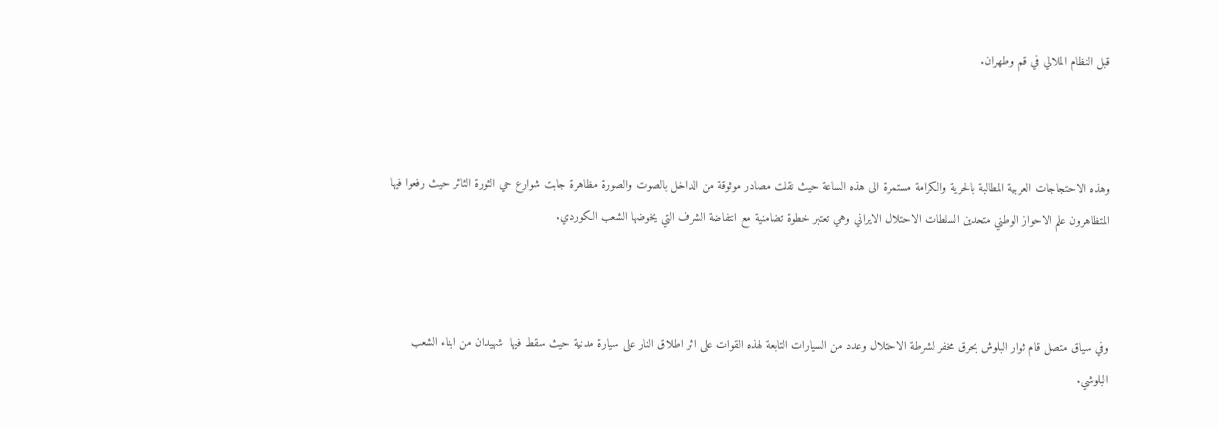قبل النظام الملالي في قم وطهران.



وهذه الاحتجاجات العربية المطالبة بالحرية والكرامة مستمرة الى هذه الساعة حيث نقلت مصادر موثوقة من الداخل بالصوت والصورة مظاهرة جابت شوارع حي الثورة الثائر حيث رفعوا فيها المتظاهرون علم الاحواز الوطني متحدين السلطات الاحتلال الايراني وهي تعتبر خطوة تضامنية مع انتفاضة الشرف التي يخوضها الشعب الكوردي.



وفي سياق متصل قام ثوار البلوش بحرق مخفر لشرطة الاحتلال وعدد من السيارات التابعة لهذه القوات على اثر اطلاق النار على سيارة مدنية حيث سقط فيها  شهيدان من ابناء الشعب البلوشي.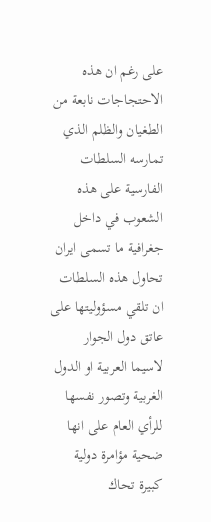على رغم ان هذه الاحتجاجات نابعة من الطغيان والظلم الذي تمارسه السلطات الفارسية على هذه الشعوب في داخل جغرافية ما تسمى ايران تحاول هذه السلطات ان تلقي مسؤوليتها على عاتق دول الجوار لاسيما العربية او الدول الغربية وتصور نفسها للرأي العام على انها ضحية مؤامرة دولية كبيرة تحاك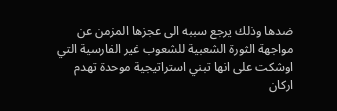ضدها وذلك يرجع سببه الى عجزها المزمن عن مواجهة الثورة الشعبية للشعوب غير الفارسية التي اوشكت على انها تبني استراتيجية موحدة تهدم اركان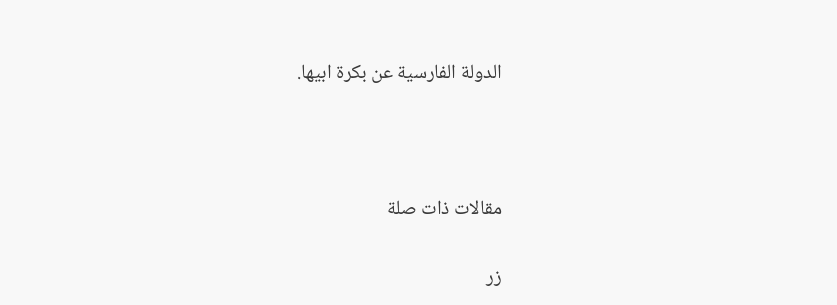الدولة الفارسية عن بكرة ابيها.



مقالات ذات صلة

زر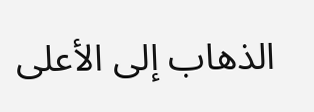الذهاب إلى الأعلى